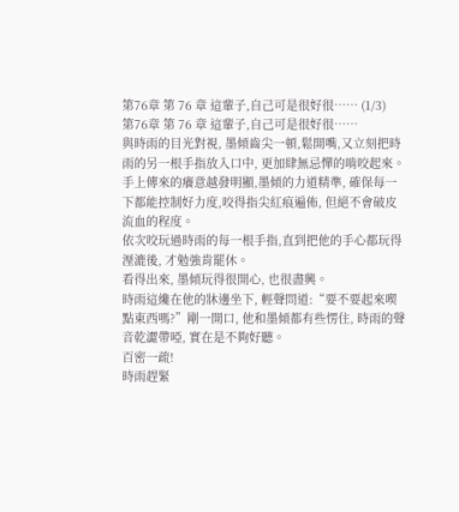第76章 第 76 章 這輩子,自己可是很好很…… (1/3)
第76章 第 76 章 這輩子,自己可是很好很……
與時雨的目光對視, 墨傾齒尖一頓,鬆開嘴,又立刻把時雨的另一根手指放入口中, 更加肆無忌憚的啃咬起來。
手上傳來的癢意越發明顯,墨傾的力道精準, 確保每一下都能控制好力度,咬得指尖紅痕遍佈, 但絕不會破皮流血的程度。
依次咬玩過時雨的每一根手指,直到把他的手心都玩得溼漉後, 才勉強肯罷休。
看得出來, 墨傾玩得很開心, 也很盡興。
時雨這纔在他的牀邊坐下, 輕聲問道:“要不要起來喫點東西嗎?”剛一開口, 他和墨傾都有些愣住, 時雨的聲音乾澀帶啞, 實在是不夠好聽。
百密一疏!
時雨趕緊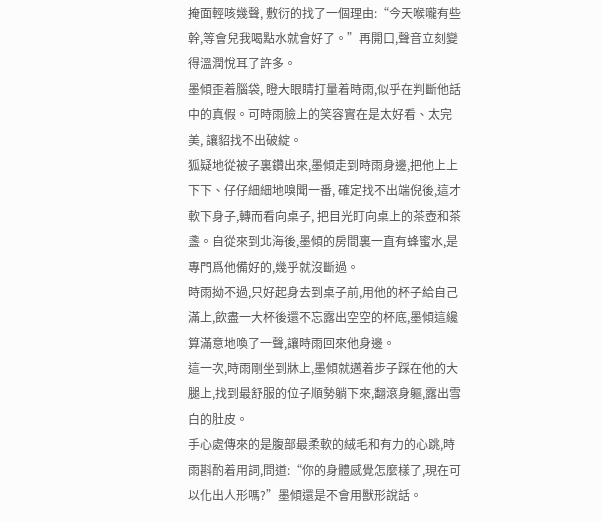掩面輕咳幾聲, 敷衍的找了一個理由:“今天喉嚨有些幹,等會兒我喝點水就會好了。”再開口,聲音立刻變得溫潤悅耳了許多。
墨傾歪着腦袋, 瞪大眼睛打量着時雨,似乎在判斷他話中的真假。可時雨臉上的笑容實在是太好看、太完美, 讓貂找不出破綻。
狐疑地從被子裏鑽出來,墨傾走到時雨身邊,把他上上下下、仔仔細細地嗅聞一番, 確定找不出端倪後,這才軟下身子,轉而看向桌子, 把目光盯向桌上的茶壺和茶盞。自從來到北海後,墨傾的房間裏一直有蜂蜜水,是專門爲他備好的,幾乎就沒斷過。
時雨拗不過,只好起身去到桌子前,用他的杯子給自己滿上,飲盡一大杯後還不忘露出空空的杯底,墨傾這纔算滿意地喚了一聲,讓時雨回來他身邊。
這一次,時雨剛坐到牀上,墨傾就邁着步子踩在他的大腿上,找到最舒服的位子順勢躺下來,翻滾身軀,露出雪白的肚皮。
手心處傳來的是腹部最柔軟的絨毛和有力的心跳,時雨斟酌着用詞,問道:“你的身體感覺怎麼樣了,現在可以化出人形嗎?”墨傾還是不會用獸形說話。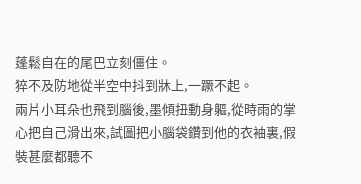蓬鬆自在的尾巴立刻僵住。
猝不及防地從半空中抖到牀上,一蹶不起。
兩片小耳朵也飛到腦後,墨傾扭動身軀,從時雨的掌心把自己滑出來,試圖把小腦袋鑽到他的衣袖裏,假裝甚麼都聽不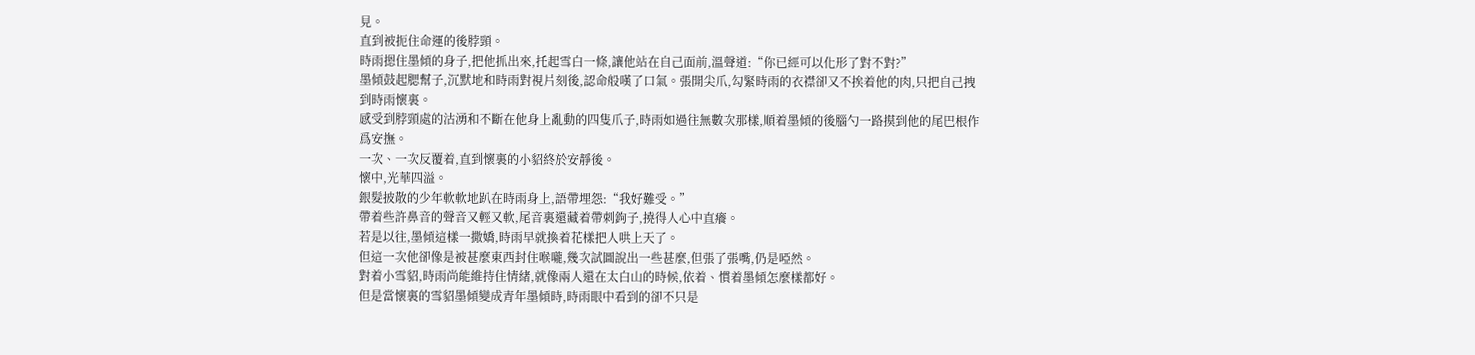見。
直到被扼住命運的後脖頸。
時雨摁住墨傾的身子,把他抓出來,托起雪白一條,讓他站在自己面前,溫聲道:“你已經可以化形了對不對?”
墨傾鼓起腮幫子,沉默地和時雨對視片刻後,認命般嘆了口氣。張開尖爪,勾緊時雨的衣襟卻又不挨着他的肉,只把自己拽到時雨懷裏。
感受到脖頸處的沽湧和不斷在他身上亂動的四隻爪子,時雨如過往無數次那樣,順着墨傾的後腦勺一路摸到他的尾巴根作爲安撫。
一次、一次反覆着,直到懷裏的小貂終於安靜後。
懷中,光華四溢。
銀髮披散的少年軟軟地趴在時雨身上,語帶埋怨:“我好難受。”
帶着些許鼻音的聲音又輕又軟,尾音裏還藏着帶刺鉤子,撓得人心中直癢。
若是以往,墨傾這樣一撒嬌,時雨早就換着花樣把人哄上天了。
但這一次他卻像是被甚麼東西封住喉嚨,幾次試圖說出一些甚麼,但張了張嘴,仍是啞然。
對着小雪貂,時雨尚能維持住情緒,就像兩人還在太白山的時候,依着、慣着墨傾怎麼樣都好。
但是當懷裏的雪貂墨傾變成青年墨傾時,時雨眼中看到的卻不只是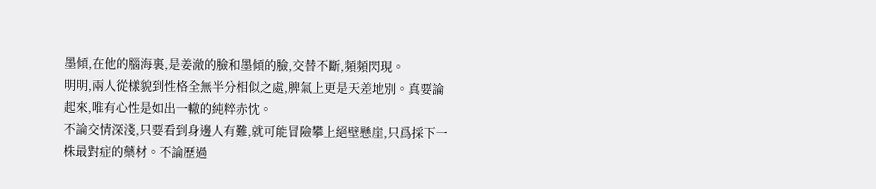墨傾,在他的腦海裏,是姜澈的臉和墨傾的臉,交替不斷,頻頻閃現。
明明,兩人從樣貌到性格全無半分相似之處,脾氣上更是天差地別。真要論起來,唯有心性是如出一轍的純粹赤忱。
不論交情深淺,只要看到身邊人有難,就可能冒險攀上絕壁懸崖,只爲採下一株最對症的藥材。不論歷過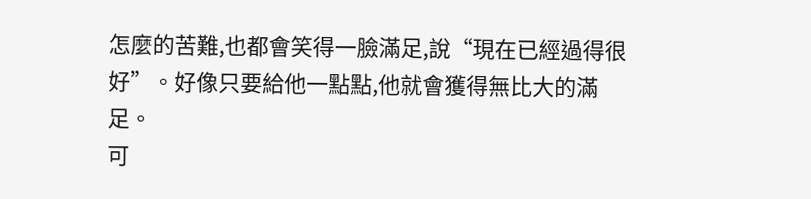怎麼的苦難,也都會笑得一臉滿足,說“現在已經過得很好”。好像只要給他一點點,他就會獲得無比大的滿足。
可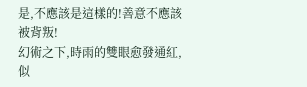是,不應該是這樣的!善意不應該被背叛!
幻術之下,時雨的雙眼愈發通紅,似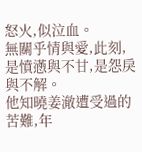怒火,似泣血。
無關乎情與愛,此刻,是憤懣與不甘,是怨戾與不解。
他知曉姜澈遭受過的苦難,年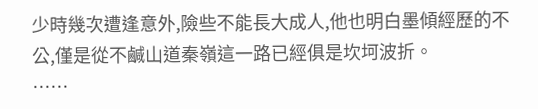少時幾次遭逢意外,險些不能長大成人,他也明白墨傾經歷的不公,僅是從不鹹山道秦嶺這一路已經俱是坎坷波折。
……